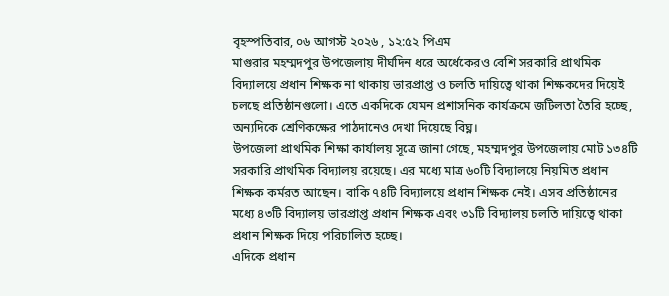বৃহস্পতিবার, ০৬ আগস্ট ২০২৬ , ১২:৫২ পিএম
মাগুরার মহম্মদপুর উপজেলায় দীর্ঘদিন ধরে অর্ধেকেরও বেশি সরকারি প্রাথমিক বিদ্যালয়ে প্রধান শিক্ষক না থাকায় ভারপ্রাপ্ত ও চলতি দায়িত্বে থাকা শিক্ষকদের দিয়েই চলছে প্রতিষ্ঠানগুলো। এতে একদিকে যেমন প্রশাসনিক কার্যক্রমে জটিলতা তৈরি হচ্ছে, অন্যদিকে শ্রেণিকক্ষের পাঠদানেও দেখা দিয়েছে বিঘ্ন।
উপজেলা প্রাথমিক শিক্ষা কার্যালয় সূত্রে জানা গেছে, মহম্মদপুর উপজেলায় মোট ১৩৪টি সরকারি প্রাথমিক বিদ্যালয় রয়েছে। এর মধ্যে মাত্র ৬০টি বিদ্যালয়ে নিয়মিত প্রধান শিক্ষক কর্মরত আছেন। বাকি ৭৪টি বিদ্যালয়ে প্রধান শিক্ষক নেই। এসব প্রতিষ্ঠানের মধ্যে ৪৩টি বিদ্যালয় ভারপ্রাপ্ত প্রধান শিক্ষক এবং ৩১টি বিদ্যালয় চলতি দায়িত্বে থাকা প্রধান শিক্ষক দিয়ে পরিচালিত হচ্ছে।
এদিকে প্রধান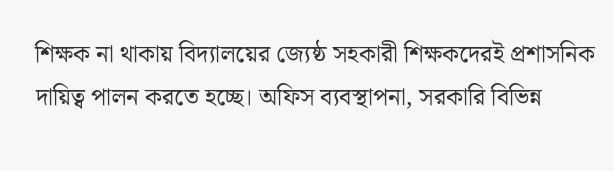শিক্ষক না থাকায় বিদ্যালয়ের জ্যেষ্ঠ সহকারী শিক্ষকদেরই প্রশাসনিক দায়িত্ব পালন করতে হচ্ছে। অফিস ব্যবস্থাপনা, সরকারি বিভিন্ন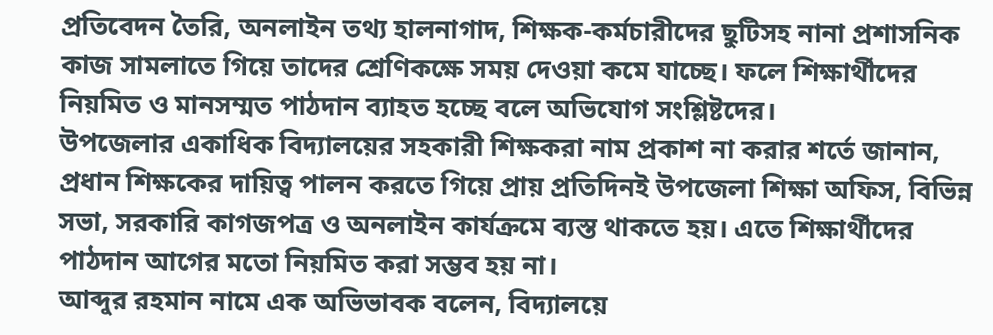প্রতিবেদন তৈরি, অনলাইন তথ্য হালনাগাদ, শিক্ষক-কর্মচারীদের ছুটিসহ নানা প্রশাসনিক কাজ সামলাতে গিয়ে তাদের শ্রেণিকক্ষে সময় দেওয়া কমে যাচ্ছে। ফলে শিক্ষার্থীদের নিয়মিত ও মানসম্মত পাঠদান ব্যাহত হচ্ছে বলে অভিযোগ সংশ্লিষ্টদের।
উপজেলার একাধিক বিদ্যালয়ের সহকারী শিক্ষকরা নাম প্রকাশ না করার শর্তে জানান, প্রধান শিক্ষকের দায়িত্ব পালন করতে গিয়ে প্রায় প্রতিদিনই উপজেলা শিক্ষা অফিস, বিভিন্ন সভা, সরকারি কাগজপত্র ও অনলাইন কার্যক্রমে ব্যস্ত থাকতে হয়। এতে শিক্ষার্থীদের পাঠদান আগের মতো নিয়মিত করা সম্ভব হয় না।
আব্দুর রহমান নামে এক অভিভাবক বলেন, বিদ্যালয়ে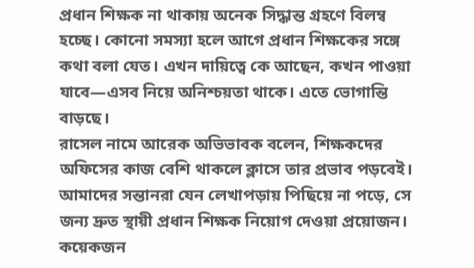প্রধান শিক্ষক না থাকায় অনেক সিদ্ধান্ত গ্রহণে বিলম্ব হচ্ছে। কোনো সমস্যা হলে আগে প্রধান শিক্ষকের সঙ্গে কথা বলা যেত। এখন দায়িত্বে কে আছেন, কখন পাওয়া যাবে—এসব নিয়ে অনিশ্চয়তা থাকে। এতে ভোগান্তি বাড়ছে।
রাসেল নামে আরেক অভিভাবক বলেন, শিক্ষকদের অফিসের কাজ বেশি থাকলে ক্লাসে তার প্রভাব পড়বেই। আমাদের সন্তানরা যেন লেখাপড়ায় পিছিয়ে না পড়ে, সে জন্য দ্রুত স্থায়ী প্রধান শিক্ষক নিয়োগ দেওয়া প্রয়োজন।
কয়েকজন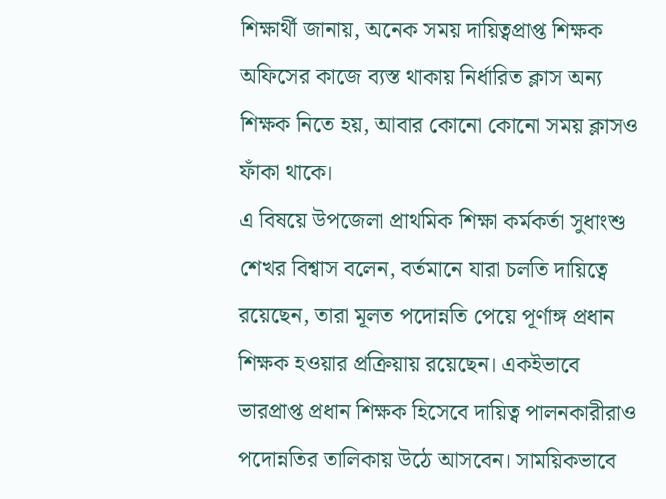শিক্ষার্থী জানায়, অনেক সময় দায়িত্বপ্রাপ্ত শিক্ষক অফিসের কাজে ব্যস্ত থাকায় নির্ধারিত ক্লাস অন্য শিক্ষক নিতে হয়, আবার কোনো কোনো সময় ক্লাসও ফাঁকা থাকে।
এ বিষয়ে উপজেলা প্রাথমিক শিক্ষা কর্মকর্তা সুধাংশু শেখর বিশ্বাস বলেন, বর্তমানে যারা চলতি দায়িত্বে রয়েছেন, তারা মূলত পদোন্নতি পেয়ে পূর্ণাঙ্গ প্রধান শিক্ষক হওয়ার প্রক্রিয়ায় রয়েছেন। একইভাবে ভারপ্রাপ্ত প্রধান শিক্ষক হিসেবে দায়িত্ব পালনকারীরাও পদোন্নতির তালিকায় উঠে আসবেন। সাময়িকভাবে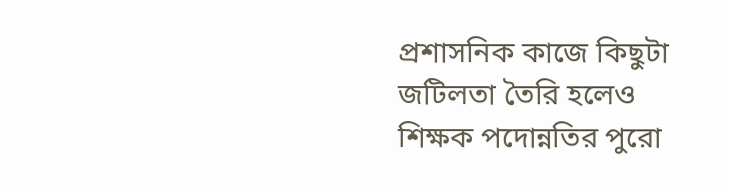প্রশাসনিক কাজে কিছুটা জটিলতা তৈরি হলেও শিক্ষক পদোন্নতির পুরো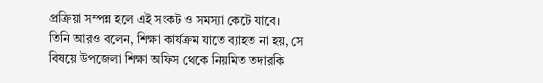প্রক্রিয়া সম্পন্ন হলে এই সংকট ও সমস্যা কেটে যাবে।
তিনি আরও বলেন, শিক্ষা কার্যক্রম যাতে ব্যাহত না হয়, সে বিষয়ে উপজেলা শিক্ষা অফিস থেকে নিয়মিত তদারকি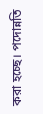করা হচ্ছে। পদোন্নতি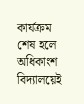কার্যক্রম শেষ হলে অধিকাংশ বিদ্যালয়েই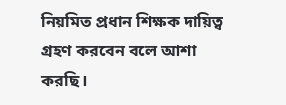নিয়মিত প্রধান শিক্ষক দায়িত্ব গ্রহণ করবেন বলে আশা করছি।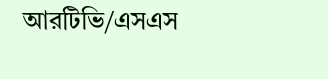আরটিভি/এসএস